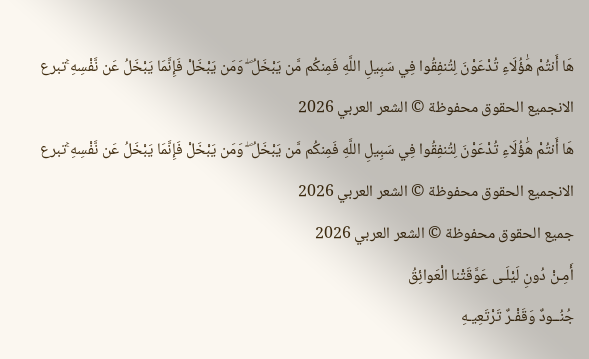هَا أَنتُمْ هَٰؤُلَاءِ تُدْعَوْنَ لِتُنفِقُوا فِي سَبِيلِ اللَّهِ فَمِنكُم مَّن يَبْخَلُ ۖ وَمَن يَبْخَلْ فَإِنَّمَا يَبْخَلُ عَن نَّفْسِهِ ۚتبرع الانجميع الحقوق محفوظة © الشعر العربي 2026
هَا أَنتُمْ هَٰؤُلَاءِ تُدْعَوْنَ لِتُنفِقُوا فِي سَبِيلِ اللَّهِ فَمِنكُم مَّن يَبْخَلُ ۖ وَمَن يَبْخَلْ فَإِنَّمَا يَبْخَلُ عَن نَّفْسِهِ ۚتبرع الانجميع الحقوق محفوظة © الشعر العربي 2026
جميع الحقوق محفوظة © الشعر العربي 2026
أَمِـنْ دُونِ لَيْلَـى عَوَّقَتْنا الْعَوائِقُ
جُنُــودٌ وَقَفْـرٌ تَرْتَعِيـهِ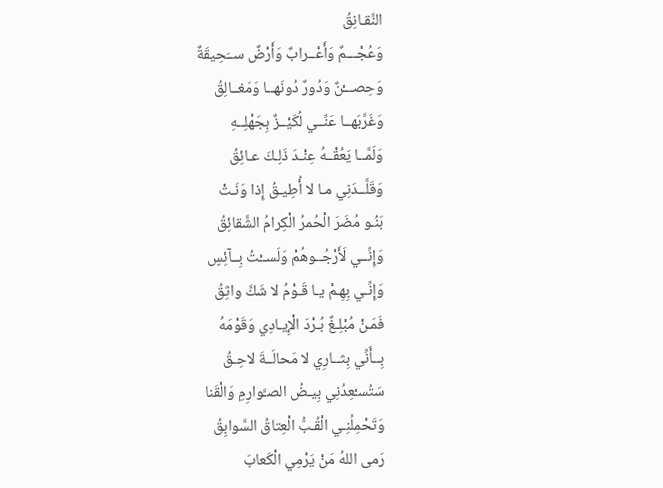النَّقـانِقُ
وَعُجْـــمٌ وَأَعْــرابٌ وَأَرْضٌ ســَحِيقَةٌ
وَحِصـــْنٌ وَدُورٌ دُونَهــا وَمَغــالِقُ
وَغَرَّبَهــا عَنِّــي لُكَيْــزٌ بِجَهْلِــهِ
وَلَمَّــا يَعُقْــهُ عِنْـدَ ذَلِـكَ عـائِقُ
وَقَلَّــدَنِي مـا لا أُطِيـقُ إِذا وَنَـتْ
بَنُـو مُضَرَ الْحُمرُ الْكِرامُ الشَّقائِقُ
وَإِنِّــي لَأَرْجُــوهُمْ وَلَســْتُ بِــآئِسٍ
وَإِنِّـي بِهِـمْ يـا قَـوْمُ لا شَكَّ واثِقُ
فَمَـنْ مُبْلِـغٌ بُـرْدَ الْإِيـادِي وَقَوْمَهُ
بِــأَنِّي بِثــارِي لا مَحالَــةَ لاحِـقُ
سَتُسـْعِدُنِي بِيـضُ الصـَّوارِمِ وَالْقَنا
وَتَحْمِلُنِـي الْقُـبُّ الْعِتاقُ السَّوابِقُ
رَمى اللهُ مَنْ يَرْمِي الْكَعابَ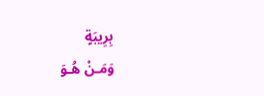بِرِيبَةٍ
وَمَـنْ هُـوَ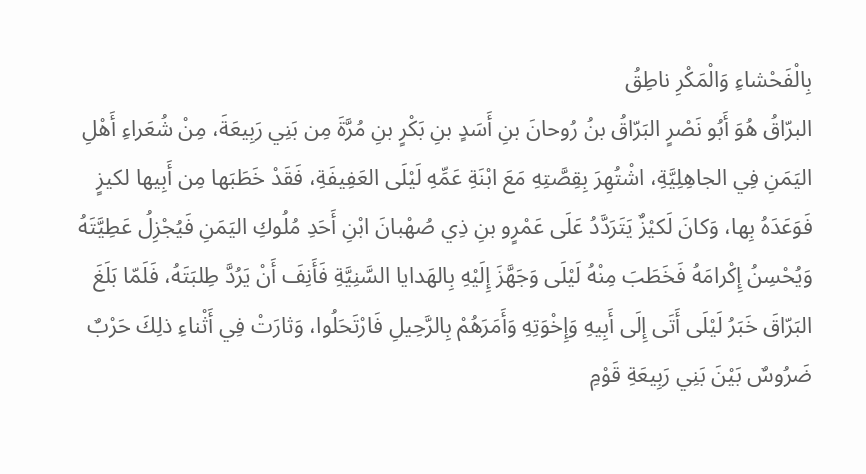بِالْفَحْشاءِ وَالْمَكْرِ ناطِقُ
البرّاقُ هُوَ أَبُو نَصْرٍ البَرّاقُ بنُ رُوحانَ بنِ أَسَدٍ بنِ بَكْرٍ بنِ مُرَّةَ مِن بَنِي رَبِيعَةَ، مِنْ شُعَراءِ أَهْلِ اليَمَنِ فِي الجاهِلِيَّةِ، اشْتُهِرَ بِقِصَّتِهِ مَعَ ابْنَةِ عَمِّهِ لَيْلَى العَفِيفَةِ، فَقَدْ خَطَبَها مِن أَبِيها لكيزٍ فَوَعَدَهُ بِها، وَكانَ لَكيْزٌ يَتَرَدَّدُ عَلَى عَمْرٍو بنِ ذِي صُهْبانَ ابْنِ أَحَدِ مُلُوكِ اليَمَنِ فَيُجْزِلُ عَطِيَّتَهُ وَيُحْسِنُ إِكْرامَهُ فَخَطَبَ مِنْهُ لَيْلَى وَجَهَّزَ إِلَيْهِ بِالهَدايا السَّنِيَّةِ فَأَنِفَ أَنْ يَرُدَّ طِلبَتَهُ، فَلَمّا بَلَغَ البَرّاقَ خَبَرُ لَيْلَى أَتَى إِلَى أَبِيهِ وَإِخْوَتِهِ وَأَمَرَهُمْ بِالرَّحِيلِ فَارْتَحَلُوا، وَثارَتْ فِي أَثْناءِ ذلِكَ حَرْبٌ ضَرُوسٌ بَيْنَ بَنِي رَبِيعَةِ قَوْمِ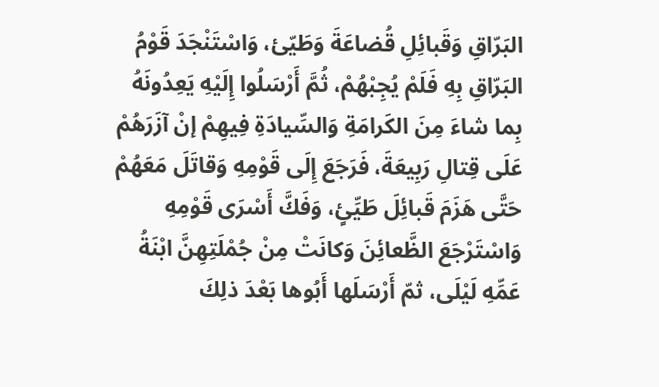البَرّاقِ وَقَبائِلِ قُضاعَةَ وَطَيّئ، وَاسْتَنْجَدَ قَوْمُ البَرّاقِ بِهِ فَلَمْ يُجِبْهُمْ، ثُمَّ أَرْسَلُوا إِلَيْهِ يَعِدُونَهُ بِما شاءَ مِنَ الكَرامَةِ وَالسِّيادَةِ فِيهِمْ إنْ آزَرَهُمْ عَلَى قِتالِ رَبِيعَةَ، فَرَجَعَ إِلَى قَوْمِهِ وَقاتَلَ مَعَهُمْ حَتَّى هَزَمَ قَبائِلَ طَيِّئٍ، وَفَكَّ أَسْرَى قَوْمِهِ وَاسْتَرْجَعَ الظَّعائِنَ وَكانَتْ مِنْ جُمْلَتِهِنَّ ابْنَةُ عَمِّهِ لَيْلَى، ثمّ أَرْسَلَها أَبُوها بَعْدَ ذلِكَ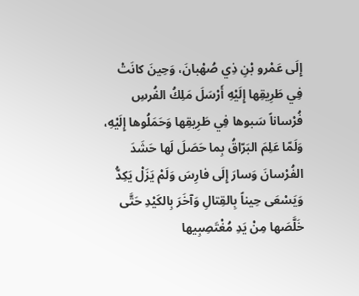إِلَى عَمْرو بْنِ ذِي صُهْبانَ، وَحِينَ كانَتْ فِي طَرِيقِها إِلَيْهِ أَرْسَلَ مَلِكُ الفُرسِ فُرْساناً سَبوها فِي طَرِيقِها وَحَمَلُوها إِلَيْهِ، وَلَمّا عَلِمَ البَرّاقُ بِما حَصَلَ لَها حَشَدَ الفُرْسانَ وَسارَ إِلَى فارِسَ وَلَمْ يَزَلْ يَكِدُّ وَيَسْعَى حِيناً بِالقِتالِ وَآخَرَ بِالكَيْدِ حَتَّى خَلَّصَها مِنْ يَدِ مُغْتَصِبِيها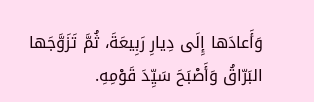وَأَعادَها إِلَى دِيارِ رَبِيعَةَ، ثُمَّ تَزَوَّجَها البَرّاقُ وَأَصْبَحَ سَيِّدَ قَوْمِهِ.